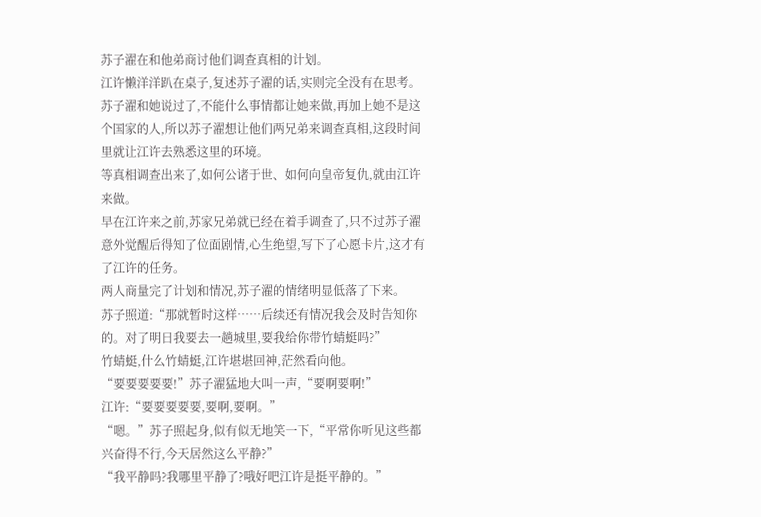苏子濯在和他弟商讨他们调查真相的计划。
江许懒洋洋趴在桌子,复述苏子濯的话,实则完全没有在思考。
苏子濯和她说过了,不能什么事情都让她来做,再加上她不是这个国家的人,所以苏子濯想让他们两兄弟来调查真相,这段时间里就让江许去熟悉这里的环境。
等真相调查出来了,如何公诸于世、如何向皇帝复仇,就由江许来做。
早在江许来之前,苏家兄弟就已经在着手调查了,只不过苏子濯意外觉醒后得知了位面剧情,心生绝望,写下了心愿卡片,这才有了江许的任务。
两人商量完了计划和情况,苏子濯的情绪明显低落了下来。
苏子照道:“那就暂时这样……后续还有情况我会及时告知你的。对了明日我要去一趟城里,要我给你带竹蜻蜓吗?”
竹蜻蜓,什么竹蜻蜓,江许堪堪回神,茫然看向他。
“要要要要要!”苏子濯猛地大叫一声,“要啊要啊!”
江许:“要要要要要,要啊,要啊。”
“嗯。”苏子照起身,似有似无地笑一下,“平常你听见这些都兴奋得不行,今天居然这么平静?”
“我平静吗?我哪里平静了?哦好吧江许是挺平静的。”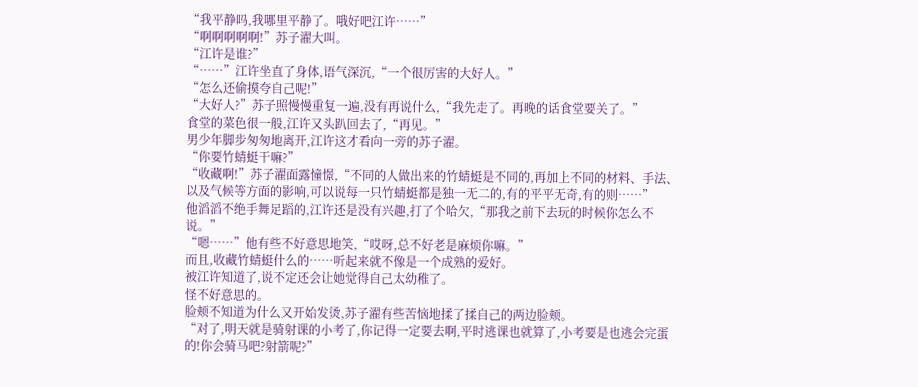“我平静吗,我哪里平静了。哦好吧江许……”
“啊啊啊啊啊!”苏子濯大叫。
“江许是谁?”
“……”江许坐直了身体,语气深沉,“一个很厉害的大好人。”
“怎么还偷摸夸自己呢!”
“大好人?”苏子照慢慢重复一遍,没有再说什么,“我先走了。再晚的话食堂要关了。”
食堂的菜色很一般,江许又头趴回去了,“再见。”
男少年脚步匆匆地离开,江许这才看向一旁的苏子濯。
“你要竹蜻蜓干嘛?”
“收藏啊!”苏子濯面露憧憬,“不同的人做出来的竹蜻蜓是不同的,再加上不同的材料、手法、以及气候等方面的影响,可以说每一只竹蜻蜓都是独一无二的,有的平平无奇,有的则……”
他滔滔不绝手舞足蹈的,江许还是没有兴趣,打了个哈欠,“那我之前下去玩的时候你怎么不说。”
“嗯……”他有些不好意思地笑,“哎呀,总不好老是麻烦你嘛。”
而且,收藏竹蜻蜓什么的……听起来就不像是一个成熟的爱好。
被江许知道了,说不定还会让她觉得自己太幼稚了。
怪不好意思的。
脸颊不知道为什么又开始发烫,苏子濯有些苦恼地揉了揉自己的两边脸颊。
“对了,明天就是骑射课的小考了,你记得一定要去啊,平时逃课也就算了,小考要是也逃会完蛋的!你会骑马吧?射箭呢?”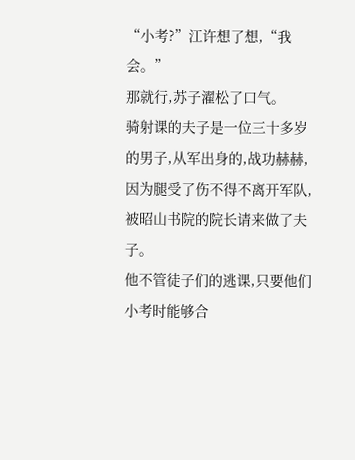“小考?”江许想了想,“我会。”
那就行,苏子濯松了口气。
骑射课的夫子是一位三十多岁的男子,从军出身的,战功赫赫,因为腿受了伤不得不离开军队,被昭山书院的院长请来做了夫子。
他不管徒子们的逃课,只要他们小考时能够合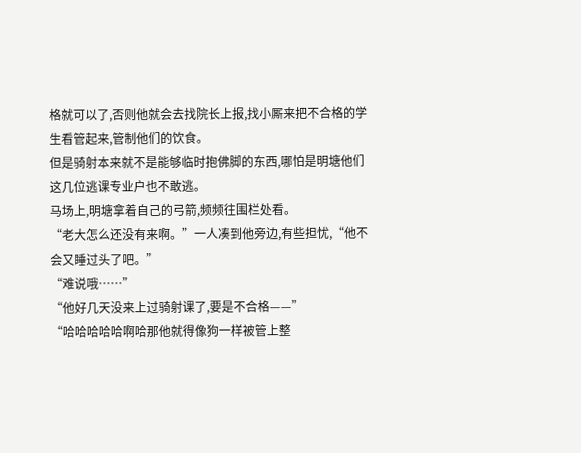格就可以了,否则他就会去找院长上报,找小厮来把不合格的学生看管起来,管制他们的饮食。
但是骑射本来就不是能够临时抱佛脚的东西,哪怕是明塘他们这几位逃课专业户也不敢逃。
马场上,明塘拿着自己的弓箭,频频往围栏处看。
“老大怎么还没有来啊。”一人凑到他旁边,有些担忧,“他不会又睡过头了吧。”
“难说哦……”
“他好几天没来上过骑射课了,要是不合格——”
“哈哈哈哈哈啊哈那他就得像狗一样被管上整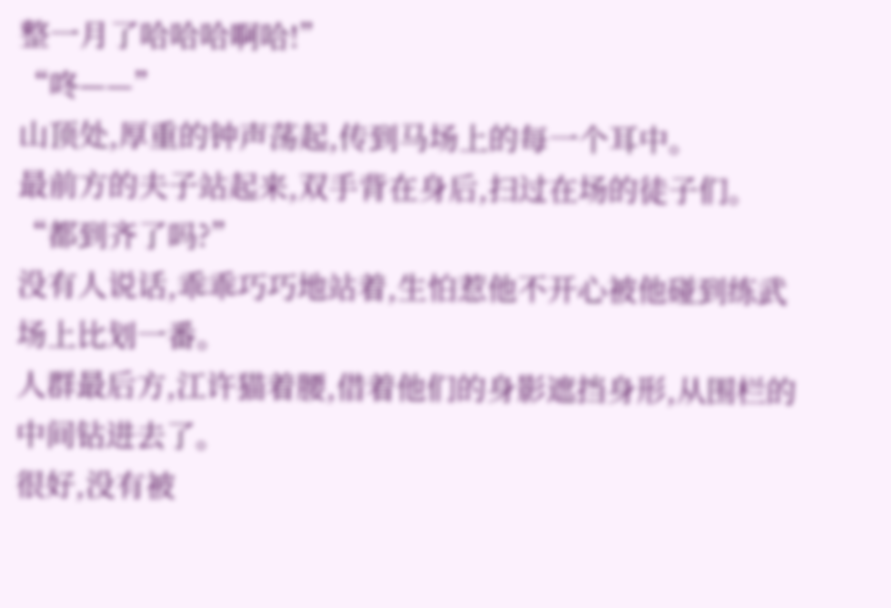整一月了哈哈哈啊哈!”
“咚——”
山顶处,厚重的钟声荡起,传到马场上的每一个耳中。
最前方的夫子站起来,双手背在身后,扫过在场的徒子们。
“都到齐了吗?”
没有人说话,乖乖巧巧地站着,生怕惹他不开心被他碰到练武场上比划一番。
人群最后方,江许猫着腰,借着他们的身影遮挡身形,从围栏的中间钻进去了。
很好,没有被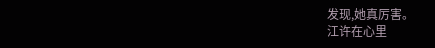发现,她真厉害。
江许在心里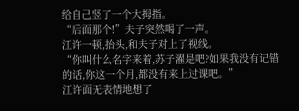给自己竖了一个大拇指。
“后面那个!”夫子突然喝了一声。
江许一顿,抬头,和夫子对上了视线。
“你叫什么名字来着,苏子濯是吧?如果我没有记错的话,你这一个月,都没有来上过课吧。”
江许面无表情地想了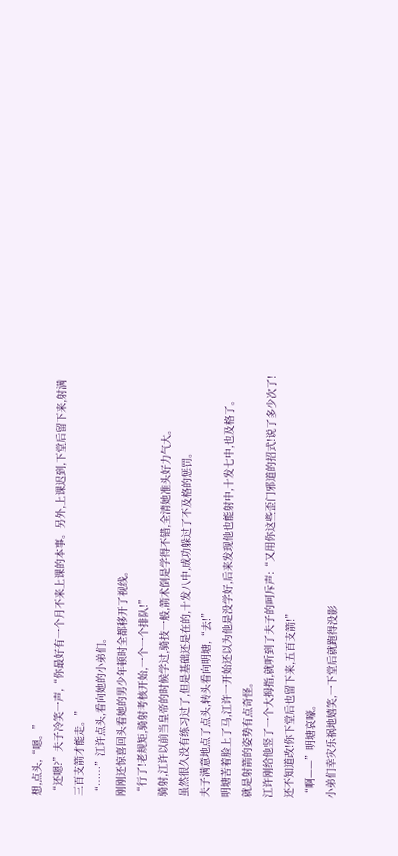想,点头,“嗯。”
“还嗯?”夫子冷笑一声,“你最好有一个月不来上课的本事。另外,上课迟到,下堂后留下来,射满三百支箭才能走。”
“……”江许点头,看向她的小弟们。
刚刚还惊喜回头看她的男少年顿时全都移开了视线。
“行了!老规矩,骑射考核开始,一个一个排队!”
骑射,江许以前当皇帝的时候学过,骑技一般,箭术倒是学得不错,全清她准头好力气大。
虽然很久没有练习过了,但是基础还是在的,十发八中,成功躲过了不及格的惩罚。
夫子满意地点了点头,转头看向明塘,“去!”
明塘苦着脸上了马,江许一开始还以为他是没学好,后来发现他也能射中,十发七中,也及格了。
就是射箭的姿势有点奇怪。
江许刚给他竖了一个大拇指,就听到了夫子的呵斥声:“又用你这些歪门邪道的招式!说了多少次了!还不知道改!你下堂后也留下来,五百支箭!”
“啊——”明塘哀嚎。
小弟们幸灾乐祸地嬉笑,一下堂后就跑得没影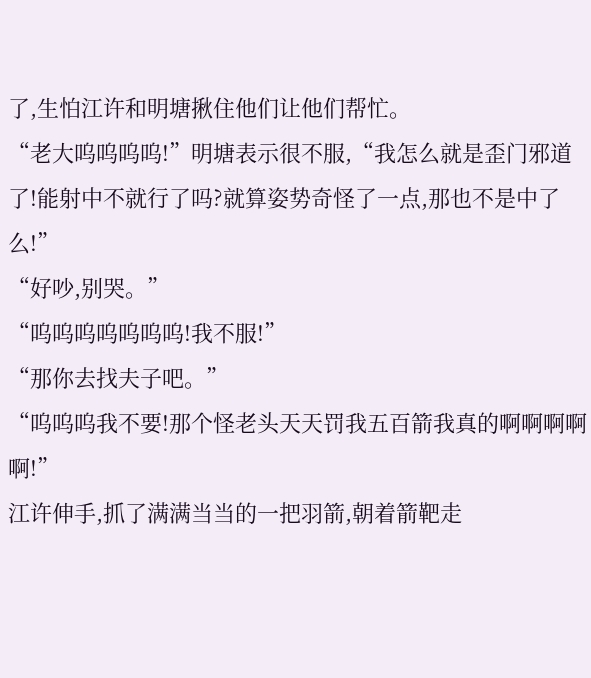了,生怕江许和明塘揪住他们让他们帮忙。
“老大呜呜呜呜!”明塘表示很不服,“我怎么就是歪门邪道了!能射中不就行了吗?就算姿势奇怪了一点,那也不是中了么!”
“好吵,别哭。”
“呜呜呜呜呜呜呜!我不服!”
“那你去找夫子吧。”
“呜呜呜我不要!那个怪老头天天罚我五百箭我真的啊啊啊啊啊!”
江许伸手,抓了满满当当的一把羽箭,朝着箭靶走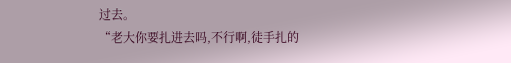过去。
“老大你要扎进去吗,不行啊,徒手扎的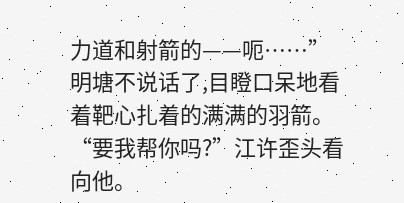力道和射箭的——呃……”
明塘不说话了,目瞪口呆地看着靶心扎着的满满的羽箭。
“要我帮你吗?”江许歪头看向他。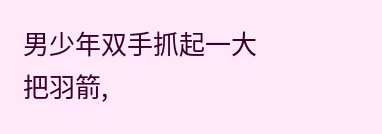男少年双手抓起一大把羽箭,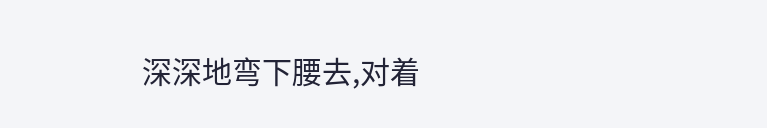深深地弯下腰去,对着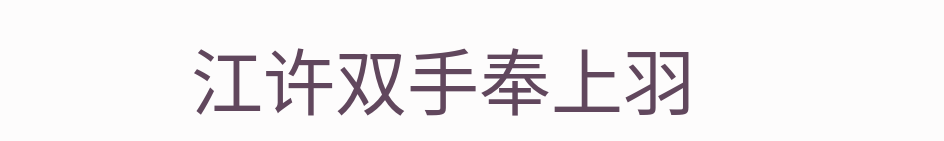江许双手奉上羽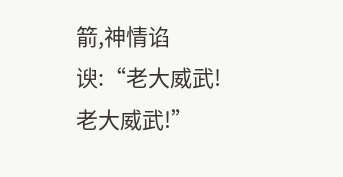箭,神情谄谀:“老大威武!老大威武!”